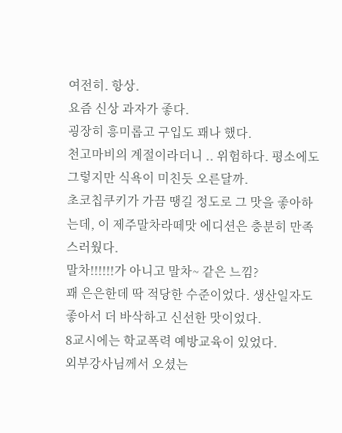여전히. 항상.
요즘 신상 과자가 좋다.
굉장히 흥미롭고 구입도 꽤나 했다.
천고마비의 계절이라더니 .. 위험하다. 평소에도 그렇지만 식욕이 미친듯 오른달까.
초코칩쿠키가 가끔 땡길 정도로 그 맛을 좋아하는데, 이 제주말차라떼맛 에디션은 충분히 만족스러웠다.
말차!!!!!!가 아니고 말차~ 같은 느낌?
꽤 은은한데 딱 적당한 수준이었다. 생산일자도 좋아서 더 바삭하고 신선한 맛이었다.
8교시에는 학교폭력 예방교육이 있었다.
외부강사님께서 오셨는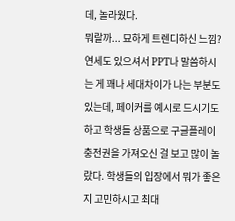데, 놀라웠다.
뭐랄까... 묘하게 트렌디하신 느낌?
연세도 있으셔서 PPT나 말씀하시는 게 꽤나 세대차이가 나는 부분도 있는데, 페이커를 예시로 드시기도 하고 학생들 상품으로 구글플레이 충전권을 가져오신 걸 보고 많이 놀랐다. 학생들의 입장에서 뭐가 좋은지 고민하시고 최대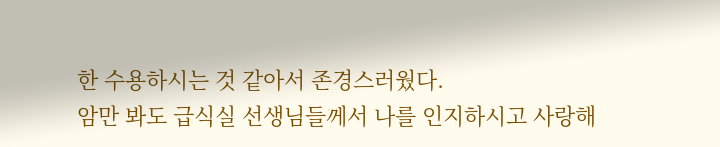한 수용하시는 것 같아서 존경스러웠다.
암만 봐도 급식실 선생님들께서 나를 인지하시고 사랑해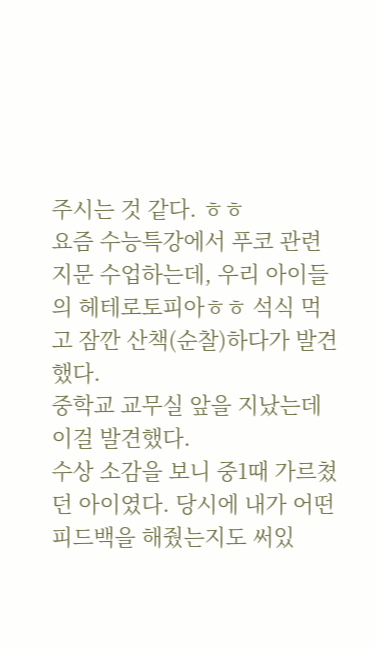주시는 것 같다. ㅎㅎ
요즘 수능특강에서 푸코 관련 지문 수업하는데, 우리 아이들의 헤테로토피아ㅎㅎ 석식 먹고 잠깐 산책(순찰)하다가 발견했다.
중학교 교무실 앞을 지났는데 이걸 발견했다.
수상 소감을 보니 중1때 가르쳤던 아이였다. 당시에 내가 어떤 피드백을 해줬는지도 써있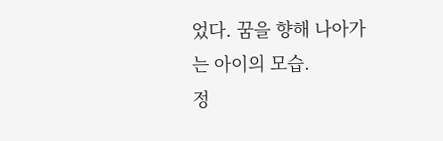었다. 꿈을 향해 나아가는 아이의 모습.
정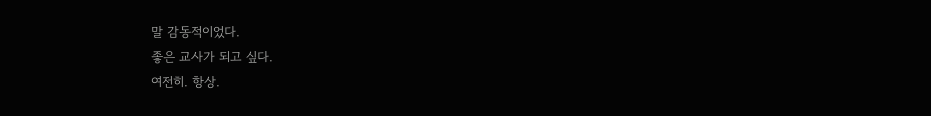말 감동적이었다.
좋은 교사가 되고 싶다.
여전히. 항상.